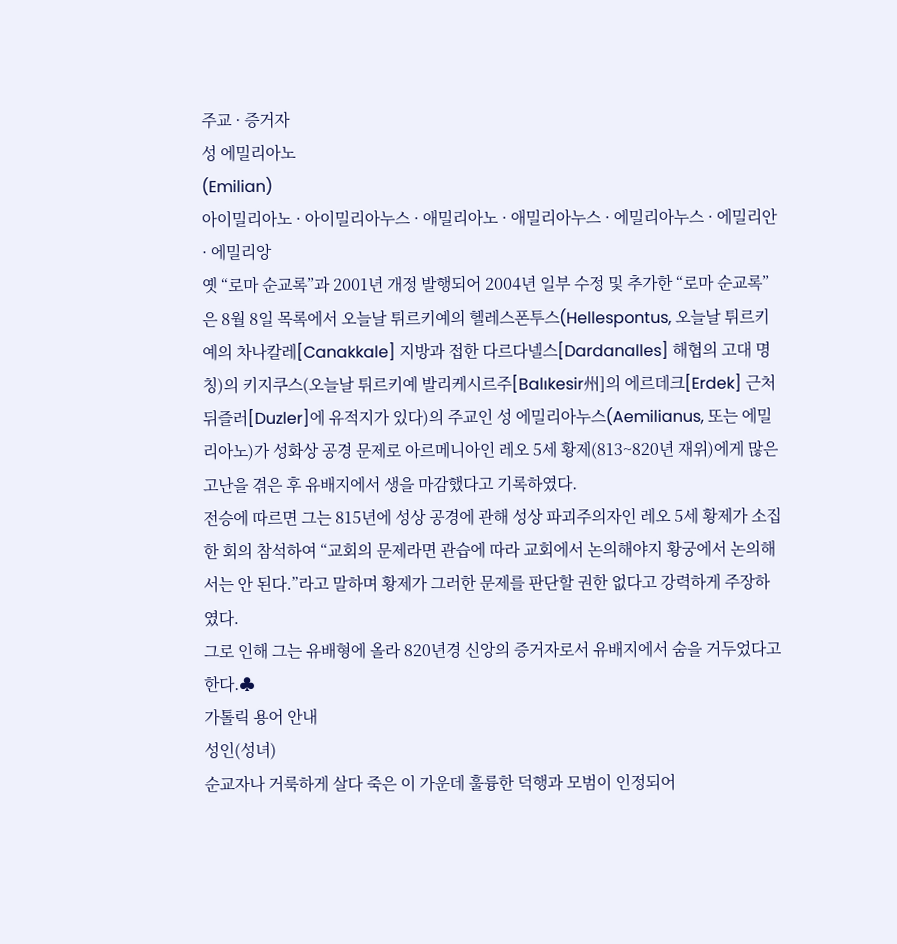주교 · 증거자
성 에밀리아노
(Emilian)
아이밀리아노 · 아이밀리아누스 · 애밀리아노 · 애밀리아누스 · 에밀리아누스 · 에밀리안 · 에밀리앙
옛 “로마 순교록”과 2001년 개정 발행되어 2004년 일부 수정 및 추가한 “로마 순교록”은 8월 8일 목록에서 오늘날 튀르키예의 헬레스폰투스(Hellespontus, 오늘날 튀르키예의 차나칼레[Canakkale] 지방과 접한 다르다넬스[Dardanalles] 해협의 고대 명칭)의 키지쿠스(오늘날 튀르키예 발리케시르주[Balıkesir州]의 에르데크[Erdek] 근처 뒤즐러[Duzler]에 유적지가 있다)의 주교인 성 에밀리아누스(Aemilianus, 또는 에밀리아노)가 성화상 공경 문제로 아르메니아인 레오 5세 황제(813~820년 재위)에게 많은 고난을 겪은 후 유배지에서 생을 마감했다고 기록하였다.
전승에 따르면 그는 815년에 성상 공경에 관해 성상 파괴주의자인 레오 5세 황제가 소집한 회의 참석하여 “교회의 문제라면 관습에 따라 교회에서 논의해야지 황궁에서 논의해서는 안 된다.”라고 말하며 황제가 그러한 문제를 판단할 권한 없다고 강력하게 주장하였다.
그로 인해 그는 유배형에 올라 820년경 신앙의 증거자로서 유배지에서 숨을 거두었다고 한다.♣
가톨릭 용어 안내
성인(성녀)
순교자나 거룩하게 살다 죽은 이 가운데 훌륭한 덕행과 모범이 인정되어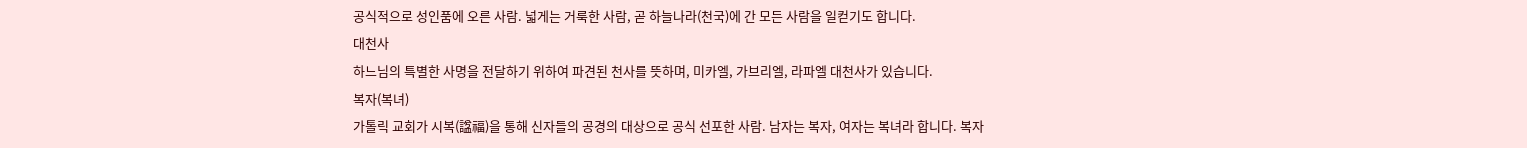공식적으로 성인품에 오른 사람. 넓게는 거룩한 사람, 곧 하늘나라(천국)에 간 모든 사람을 일컫기도 합니다.
대천사
하느님의 특별한 사명을 전달하기 위하여 파견된 천사를 뜻하며, 미카엘, 가브리엘, 라파엘 대천사가 있습니다.
복자(복녀)
가톨릭 교회가 시복(諡福)을 통해 신자들의 공경의 대상으로 공식 선포한 사람. 남자는 복자, 여자는 복녀라 합니다. 복자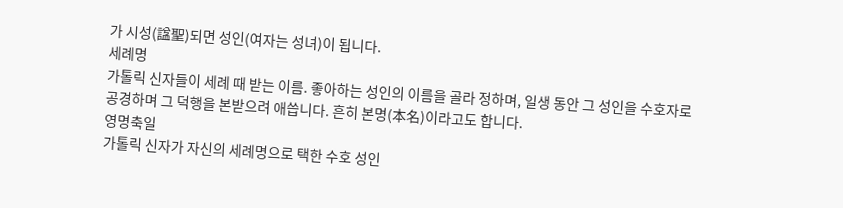가 시성(諡聖)되면 성인(여자는 성녀)이 됩니다.
세례명
가톨릭 신자들이 세례 때 받는 이름. 좋아하는 성인의 이름을 골라 정하며, 일생 동안 그 성인을 수호자로 공경하며 그 덕행을 본받으려 애씁니다. 흔히 본명(本名)이라고도 합니다.
영명축일
가톨릭 신자가 자신의 세례명으로 택한 수호 성인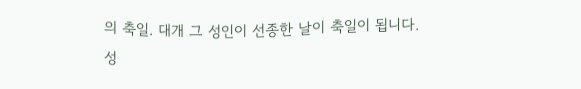의 축일. 대개 그 성인이 선종한 날이 축일이 됩니다.
성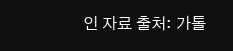인 자료 출처: 가톨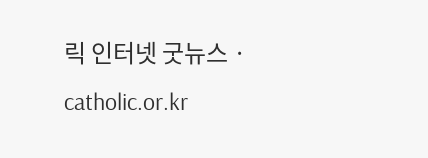릭 인터넷 굿뉴스 · catholic.or.kr